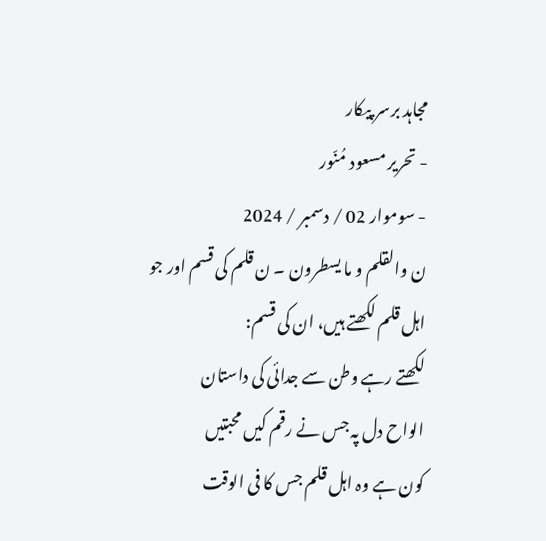مجاہد برسر پیکار
- تحریر مسعود مُنّور
- سوموار 02 / دسمبر / 2024
ن والقلم و ما یسطرون ۔ ن قلم کی قسم اور جو اہل قلم لکھتے ہیں، ان کی قسم:
لکھتے رہے وطن سے جدائی کی داستان
الواح دل پہ جس نے رقم کیں محبتیں
کون ہے وہ اہل قلم جس کا فی الوقت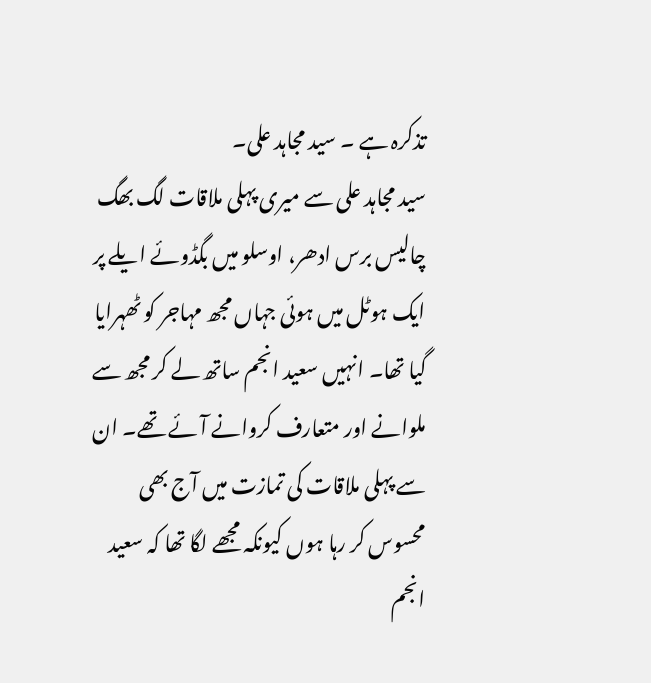تذکرہ ہے ۔ سید مجاہد علی۔
سید مجاہد علی سے میری پہلی ملاقات لگ بھگ چالیس برس ادھر، اوسلو میں بگڈوئے ایلے پر ایک ہوٹل میں ہوئی جہاں مجھ مہاجر کو ٹھہرایا گیا تھا۔ انہیں سعید انجم ساتھ لے کر مجھ سے ملوانے اور متعارف کروانے آئے تھے۔ ان سے پہلی ملاقات کی تمازت میں آج بھی محسوس کر رہا ہوں کیونکہ مجھے لگا تھا کہ سعید انجم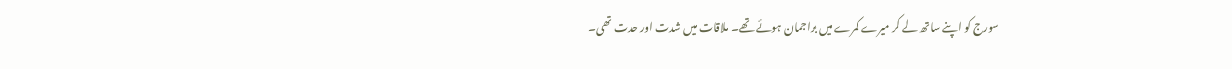سورج کو اپنے ساتھ لے کر میرے کمرے میں براجمان ہوئے تھے۔ ملاقات میں شدت اور حدت تھی۔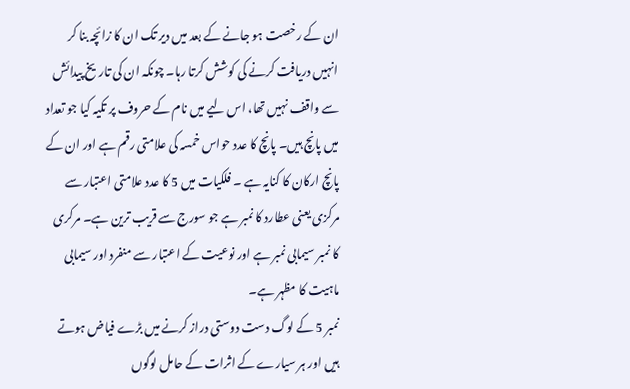ان کے رخصت ہو جانے کے بعد میں دیر تک ان کا زائچہ بنا کر انہیں دریافت کرنے کی کوشش کرتا رہا۔ چونکہ ان کی تاریخ پیدائش سے واقف نہیں تھا، اس لیے میں نام کے حروف پر تکیہ کیا جو تعداد میں پانچ ہیں۔ پانچ کا عدد حواس خمسہ کی علامتی رقم ہے اور ان کے پانچ ارکان کا کنایہ ہے ۔ فلکیات میں 5 کا عدد علامتی اعتبار سے مرکزی یعنی عطارد کا نمبر ہے جو سورج سے قریب ترین ہے۔ مرکری کا نمبر سیمابی نمبر ہے اور نوعیت کے اعتبار سے منفرد اور سیمابی ماہیت کا مظہر ہے۔
نمبر 5 کے لوگ دست دوستی دراز کرنے میں بڑے فیاض ہوتے ہیں اور ہر سیارے کے اثرات کے حامل لوگوں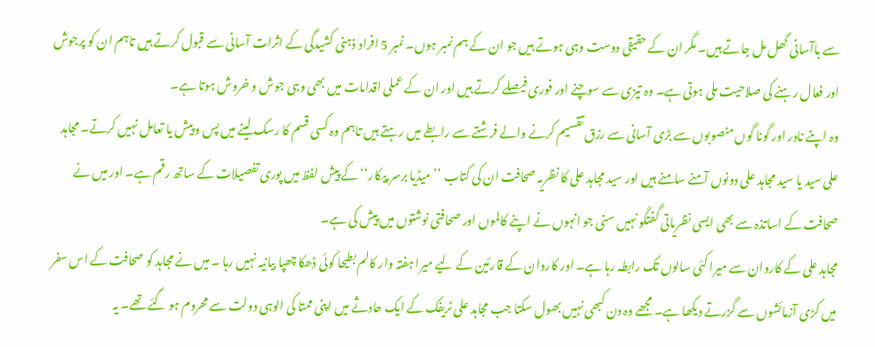سے باآسانی گھل مل جاتے ہیں۔ مگر ان کے حقیقی دوست وہی ہوتے ہیں جو ان کے ہم نمبر ہوں۔ نمبر 5 افراد ذہنی کشیدگی کے اثرات آسانی سے قبول کرتے ہیں تاہم ان کو پرجوش اور فعال رہنے کی صلاحیت ملی ہوتی ہے۔ وہ تیزی سے سوچنے اور فوری فیصلے کرتے ہیں اور ان کے عملی اقدامات میں بھی وہی جوش و خروش ہوتا ہے۔
وہ اپنے نادر اور گونا گوں منصوبوں سے بڑی آسانی سے رزق تقسیم کرنے والے فرشتے سے رابطے میں رہتے ہیں تاہم وہ کسی قسم کا رسک لینے میں پس و پیش یا تعامل نہیں کرتے۔ مجاہد علی سید یا سید مجاہد علی دونوں آمنے سامنے ہیں اور سید مجاہد علی کا نظریہ صحافت ان کی کتاب ’’میڈیا برسر پیکار‘‘ کے پیش لفظ میں پوری تفصیلات کے ساتھ رقم ہے۔ اور میں نے صحافت کے اساتذہ سے بھی ایسی نظریاتی گفتگو نہیں سنی جو انہوں نے اپنے کالموں اور صحافتی نوشتوں میں پیش کی ہے۔
مجاہد علی کے کاروان سے میرا کئی سالوں تک رابطہ رہا ہے۔ اور کاروان کے قارئین کے لیے میرا ہفتہ وار کالم بطیحا کوئی ڈھکا چھپا بیانیہ نہیں رہا ۔ میں نے مجاہد کو صحافت کے اس سفر میں کڑی آزمائشوں سے گزرتے دیکھا ہے۔ مجھے وہ دن کبھی نہیں بھول سکتا جب مجاہد علی ٹریفک کے ایک حادثے میں اپنی ممتا کی الوہی دولت سے محروم ہو گئے تھے۔ یہ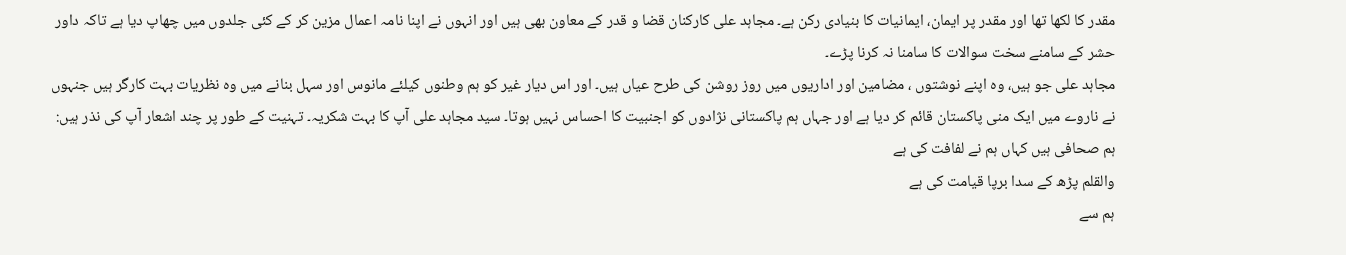مقدر کا لکھا تھا اور مقدر پر ایمان، ایمانیات کا بنیادی رکن ہے۔ مجاہد علی کارکنان قضا و قدر کے معاون بھی ہیں اور انہوں نے اپنا نامہ اعمال مزین کر کے کئی جلدوں میں چھاپ دیا ہے تاکہ داور حشر کے سامنے سخت سوالات کا سامنا نہ کرنا پڑے۔
مجاہد علی جو ہیں، وہ اپنے نوشتوں ، مضامین اور اداریوں میں روز روشن کی طرح عیاں ہیں۔ اور اس دیار غیر کو ہم وطنوں کیلئے مانوس اور سہل بنانے میں وہ نظریات بہت کارگر ہیں جنہوں نے ناروے میں ایک منی پاکستان قائم کر دیا ہے اور جہاں ہم پاکستانی نژادوں کو اجنبیت کا احساس نہیں ہوتا۔ سید مجاہد علی آپ کا بہت شکریہ۔ تہنیت کے طور پر چند اشعار آپ کی نذر ہیں:
ہم صحافی ہیں کہاں ہم نے لفافت کی ہے
والقلم پڑھ کے سدا برپا قیامت کی ہے
ہم سے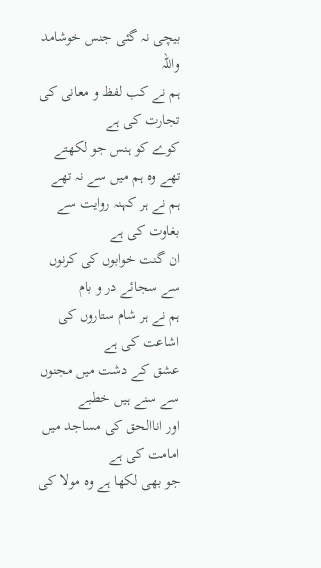بیچی نہ گئی جنس خوشامد واللہ
ہم نے کب لفظ و معانی کی تجارت کی ہے
کوے کو ہنس جو لکھتے تھے وہ ہم میں سے نہ تھے
ہم نے ہر کہنہ روایت سے بغاوت کی ہے
ان گنت خوابوں کی کرنوں سے سجائے در و بام
ہم نے ہر شام ستاروں کی اشاعت کی ہے
عشق کے دشت میں مجنوں سے سنے ہیں خطبے
اور اناالحق کی مساجد میں امامت کی ہے
جو بھی لکھا ہے وہ مولا کی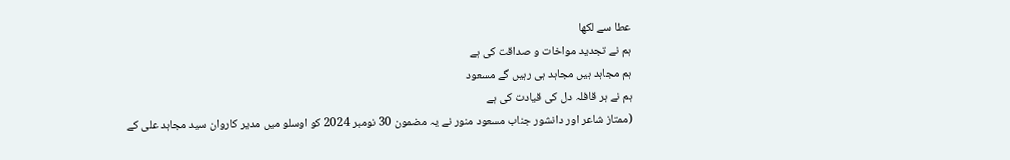عطا سے لکھا
ہم نے تجدید مواخات و صداقت کی ہے
ہم مجاہد ہیں مجاہد ہی رہیں گے مسعود
ہم نے ہر قافلہ دل کی قیادت کی ہے
(ممتاز شاعر اور دانشور جناب مسعود منور نے یہ مضمون 30 نومبر 2024 کو اوسلو میں مدیر کاروان سید مجاہد علی کے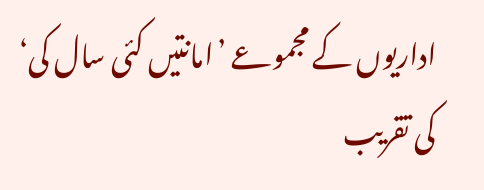اداریوں کے مجموعے ’امانتیں کئی سال کی‘ کی تقریب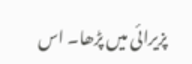پزیرائی میں پڑھا۔ اس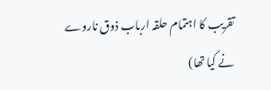تقریب کا اہتمام حلقہ ارباب ذوق ناروے نے کیا تھا)